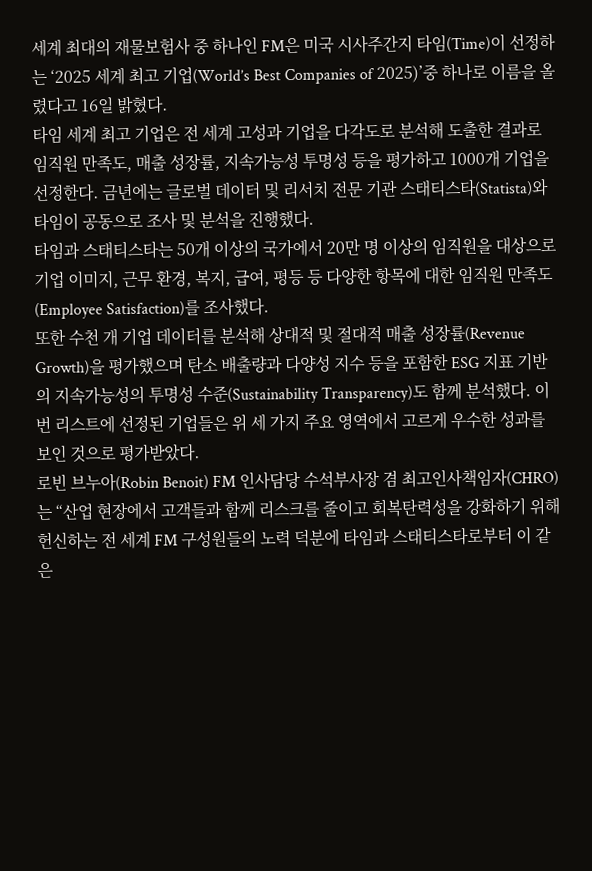세계 최대의 재물보험사 중 하나인 FM은 미국 시사주간지 타임(Time)이 선정하는 ‘2025 세계 최고 기업(World’s Best Companies of 2025)’중 하나로 이름을 올렸다고 16일 밝혔다.
타임 세계 최고 기업은 전 세계 고성과 기업을 다각도로 분석해 도출한 결과로 임직원 만족도, 매출 성장률, 지속가능성 투명성 등을 평가하고 1000개 기업을 선정한다. 금년에는 글로벌 데이터 및 리서치 전문 기관 스태티스타(Statista)와 타임이 공동으로 조사 및 분석을 진행했다.
타임과 스태티스타는 50개 이상의 국가에서 20만 명 이상의 임직원을 대상으로 기업 이미지, 근무 환경, 복지, 급여, 평등 등 다양한 항목에 대한 임직원 만족도(Employee Satisfaction)를 조사했다.
또한 수천 개 기업 데이터를 분석해 상대적 및 절대적 매출 성장률(Revenue Growth)을 평가했으며 탄소 배출량과 다양성 지수 등을 포함한 ESG 지표 기반의 지속가능성의 투명성 수준(Sustainability Transparency)도 함께 분석했다. 이번 리스트에 선정된 기업들은 위 세 가지 주요 영역에서 고르게 우수한 성과를 보인 것으로 평가받았다.
로빈 브누아(Robin Benoit) FM 인사담당 수석부사장 겸 최고인사책임자(CHRO)는 “산업 현장에서 고객들과 함께 리스크를 줄이고 회복탄력성을 강화하기 위해 헌신하는 전 세계 FM 구성원들의 노력 덕분에 타임과 스태티스타로부터 이 같은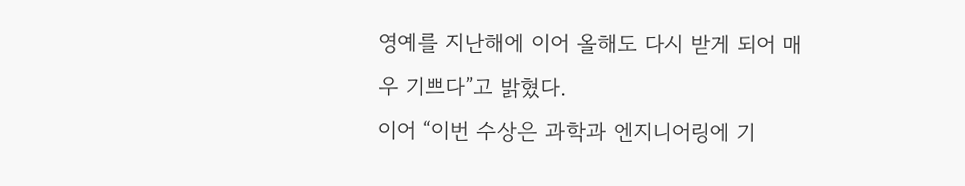영예를 지난해에 이어 올해도 다시 받게 되어 매우 기쁘다”고 밝혔다.
이어 “이번 수상은 과학과 엔지니어링에 기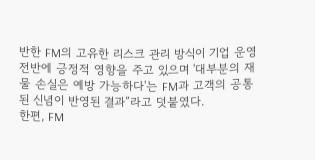반한 FM의 고유한 리스크 관리 방식이 기업 운영 전반에 긍정적 영향을 주고 있으며 '대부분의 재물 손실은 예방 가능하다'는 FM과 고객의 공통된 신념이 반영된 결과”라고 덧붙였다.
한편, FM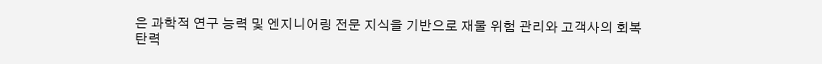은 과학적 연구 능력 및 엔지니어링 전문 지식을 기반으로 재물 위험 관리와 고객사의 회복탄력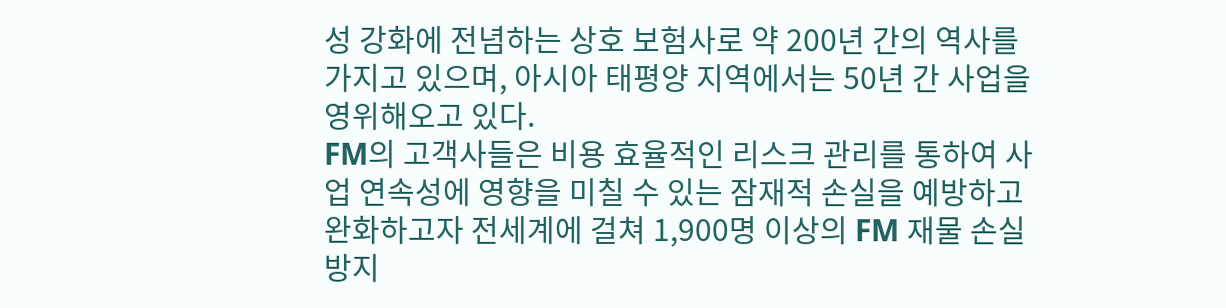성 강화에 전념하는 상호 보험사로 약 200년 간의 역사를 가지고 있으며, 아시아 태평양 지역에서는 50년 간 사업을 영위해오고 있다.
FM의 고객사들은 비용 효율적인 리스크 관리를 통하여 사업 연속성에 영향을 미칠 수 있는 잠재적 손실을 예방하고 완화하고자 전세계에 걸쳐 1,900명 이상의 FM 재물 손실 방지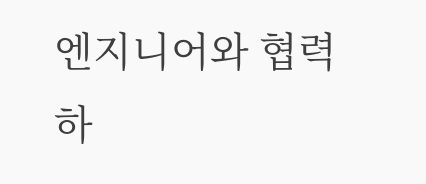엔지니어와 협력하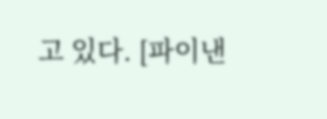고 있다. [파이낸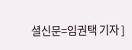셜신문=임권택 기자 ]